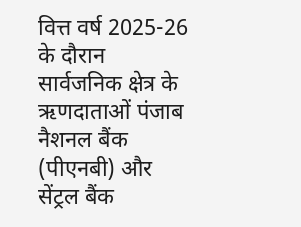वित्त वर्ष 2025-26 के दौरान सार्वजनिक क्षेत्र के ऋणदाताओं पंजाब नैशनल बैंक (पीएनबी) और सेंट्रल बैंक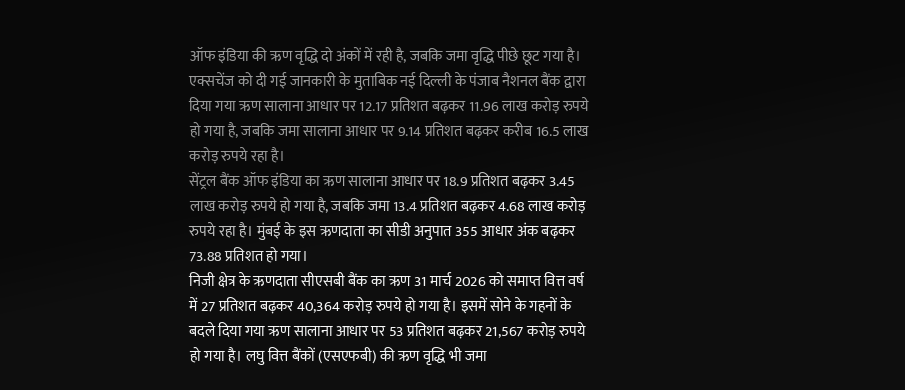ऑफ इंडिया की ऋण वृद्धि दो अंकों में रही है, जबकि जमा वृद्धि पीछे छूट गया है। एक्सचेंज को दी गई जानकारी के मुताबिक नई दिल्ली के पंजाब नैशनल बैंक द्वारा दिया गया ऋण सालाना आधार पर 12.17 प्रतिशत बढ़कर 11.96 लाख करोड़ रुपये हो गया है, जबकि जमा सालाना आधार पर 9.14 प्रतिशत बढ़कर करीब 16.5 लाख करोड़ रुपये रहा है।
सेंट्रल बैंक ऑफ इंडिया का ऋण सालाना आधार पर 18.9 प्रतिशत बढ़कर 3.45 लाख करोड़ रुपये हो गया है, जबकि जमा 13.4 प्रतिशत बढ़कर 4.68 लाख करोड़ रुपये रहा है। मुंबई के इस ऋणदाता का सीडी अनुपात 355 आधार अंक बढ़कर 73.88 प्रतिशत हो गया।
निजी क्षेत्र के ऋणदाता सीएसबी बैंक का ऋण 31 मार्च 2026 को समाप्त वित्त वर्ष में 27 प्रतिशत बढ़कर 40,364 करोड़ रुपये हो गया है। इसमें सोने के गहनों के बदले दिया गया ऋण सालाना आधार पर 53 प्रतिशत बढ़कर 21,567 करोड़ रुपये हो गया है। लघु वित्त बैंकों (एसएफबी) की ऋण वृद्धि भी जमा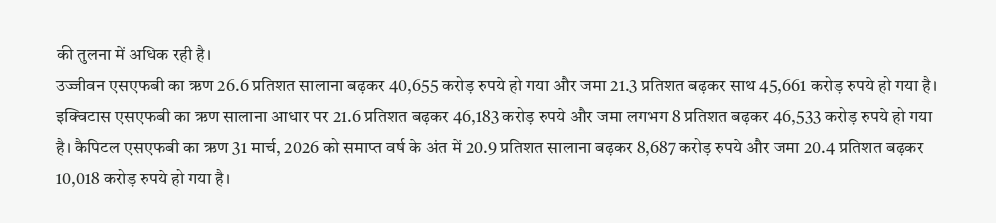की तुलना में अधिक रही है।
उज्जीवन एसएफबी का ऋण 26.6 प्रतिशत सालाना बढ़कर 40,655 करोड़ रुपये हो गया और जमा 21.3 प्रतिशत बढ़कर साथ 45,661 करोड़ रुपये हो गया है। इक्विटास एसएफबी का ऋण सालाना आधार पर 21.6 प्रतिशत बढ़कर 46,183 करोड़ रुपये और जमा लगभग 8 प्रतिशत बढ़कर 46,533 करोड़ रुपये हो गया है। कैपिटल एसएफबी का ऋण 31 मार्च, 2026 को समाप्त वर्ष के अंत में 20.9 प्रतिशत सालाना बढ़कर 8,687 करोड़ रुपये और जमा 20.4 प्रतिशत बढ़कर 10,018 करोड़ रुपये हो गया है।